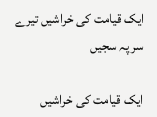ایک قیامت کی خراشیں تیرے سر پہ سجیں

ایک قیامت کی خراشیں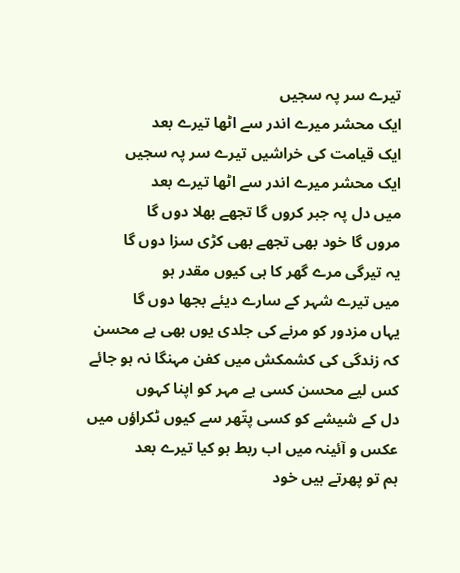تیرے سر پہ سجیں
ایک محشر میرے اندر سے اٹھا تیرے بعد
ایک قیامت کی خراشیں تیرے سر پہ سجیں
ایک محشر میرے اندر سے اٹھا تیرے بعد
میں دل پہ جبر کروں گا تجھے بھلا دوں گا
مروں گا خود بھی تجھے بھی کڑی سزا دوں گا
یہ تیرگی مرے گھر کا ہی کیوں مقدر ہو
میں تیرے شہر کے سارے دیئے بجھا دوں گا
یہاں مزدور کو مرنے کی جلدی یوں بھی ہے محسن
کہ زندگی کی کشمکش میں کفن مہنگا نہ ہو جائے
کس لیے محسن کسی بے مہر کو اپنا کہوں
دل کے شیشے کو کسی پتّھر سے کیوں ٹکراؤں میں
عکس و آئینہ میں اب ربط ہو کیا تیرے بعد
ہم تو پھرتے ہیں خود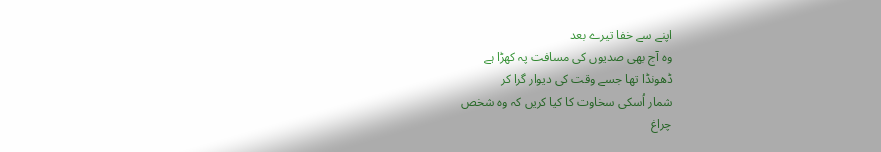اپنے سے خفا تیرے بعد
وہ آج بھی صدیوں کی مسافت پہ کھڑا ہے
ڈھونڈا تھا جسے وقت کی دیوار گرا کر
شمار اُسکی سخاوت کا کیا کریں کہ وہ شخص
چراغ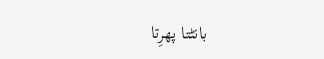بانٹتا پھرِتا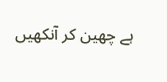ہے چھین کر آنکھیں